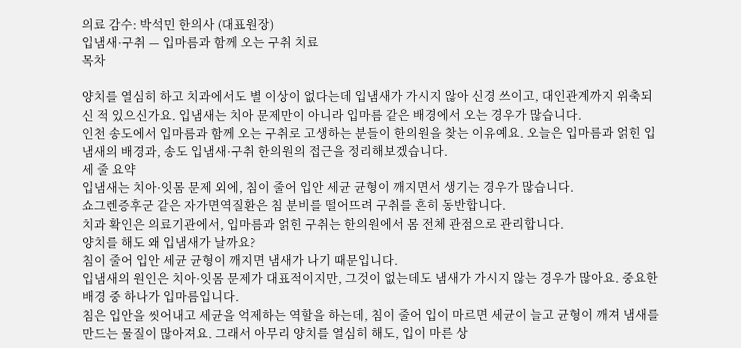의료 감수: 박석민 한의사 (대표원장)
입냄새·구취 — 입마름과 함께 오는 구취 치료
목차

양치를 열심히 하고 치과에서도 별 이상이 없다는데 입냄새가 가시지 않아 신경 쓰이고, 대인관계까지 위축되신 적 있으신가요. 입냄새는 치아 문제만이 아니라 입마름 같은 배경에서 오는 경우가 많습니다.
인천 송도에서 입마름과 함께 오는 구취로 고생하는 분들이 한의원을 찾는 이유예요. 오늘은 입마름과 얽힌 입냄새의 배경과, 송도 입냄새·구취 한의원의 접근을 정리해보겠습니다.
세 줄 요약
입냄새는 치아·잇몸 문제 외에, 침이 줄어 입안 세균 균형이 깨지면서 생기는 경우가 많습니다.
쇼그렌증후군 같은 자가면역질환은 침 분비를 떨어뜨려 구취를 흔히 동반합니다.
치과 확인은 의료기관에서, 입마름과 얽힌 구취는 한의원에서 몸 전체 관점으로 관리합니다.
양치를 해도 왜 입냄새가 날까요?
침이 줄어 입안 세균 균형이 깨지면 냄새가 나기 때문입니다.
입냄새의 원인은 치아·잇몸 문제가 대표적이지만, 그것이 없는데도 냄새가 가시지 않는 경우가 많아요. 중요한 배경 중 하나가 입마름입니다.
침은 입안을 씻어내고 세균을 억제하는 역할을 하는데, 침이 줄어 입이 마르면 세균이 늘고 균형이 깨져 냄새를 만드는 물질이 많아져요. 그래서 아무리 양치를 열심히 해도, 입이 마른 상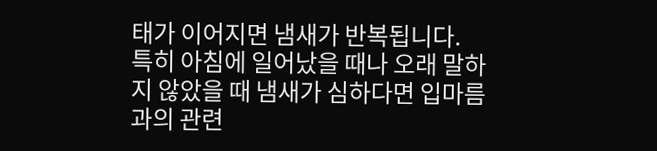태가 이어지면 냄새가 반복됩니다.
특히 아침에 일어났을 때나 오래 말하지 않았을 때 냄새가 심하다면 입마름과의 관련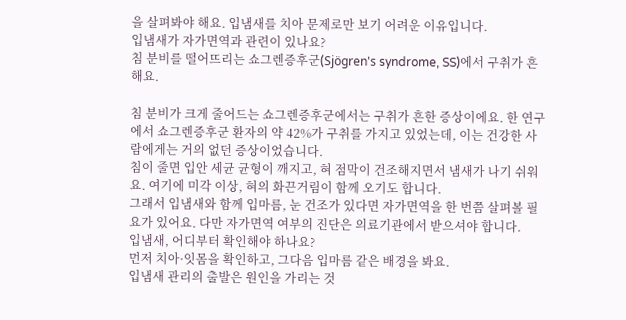을 살펴봐야 해요. 입냄새를 치아 문제로만 보기 어려운 이유입니다.
입냄새가 자가면역과 관련이 있나요?
침 분비를 떨어뜨리는 쇼그렌증후군(Sjögren's syndrome, SS)에서 구취가 흔해요.

침 분비가 크게 줄어드는 쇼그렌증후군에서는 구취가 흔한 증상이에요. 한 연구에서 쇼그렌증후군 환자의 약 42%가 구취를 가지고 있었는데, 이는 건강한 사람에게는 거의 없던 증상이었습니다.
침이 줄면 입안 세균 균형이 깨지고, 혀 점막이 건조해지면서 냄새가 나기 쉬워요. 여기에 미각 이상, 혀의 화끈거림이 함께 오기도 합니다.
그래서 입냄새와 함께 입마름, 눈 건조가 있다면 자가면역을 한 번쯤 살펴볼 필요가 있어요. 다만 자가면역 여부의 진단은 의료기관에서 받으셔야 합니다.
입냄새, 어디부터 확인해야 하나요?
먼저 치아·잇몸을 확인하고, 그다음 입마름 같은 배경을 봐요.
입냄새 관리의 출발은 원인을 가리는 것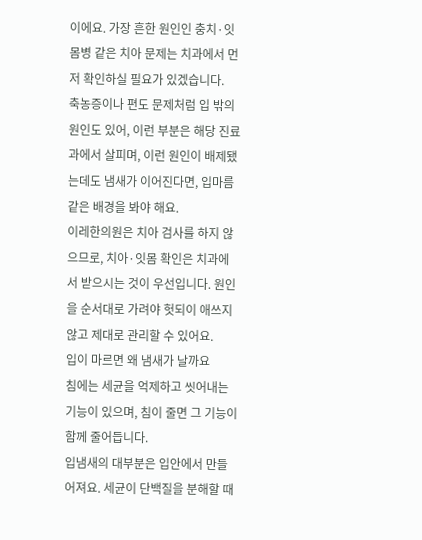이에요. 가장 흔한 원인인 충치·잇몸병 같은 치아 문제는 치과에서 먼저 확인하실 필요가 있겠습니다.
축농증이나 편도 문제처럼 입 밖의 원인도 있어, 이런 부분은 해당 진료과에서 살피며, 이런 원인이 배제됐는데도 냄새가 이어진다면, 입마름 같은 배경을 봐야 해요.
이레한의원은 치아 검사를 하지 않으므로, 치아·잇몸 확인은 치과에서 받으시는 것이 우선입니다. 원인을 순서대로 가려야 헛되이 애쓰지 않고 제대로 관리할 수 있어요.
입이 마르면 왜 냄새가 날까요
침에는 세균을 억제하고 씻어내는 기능이 있으며, 침이 줄면 그 기능이 함께 줄어듭니다.
입냄새의 대부분은 입안에서 만들어져요. 세균이 단백질을 분해할 때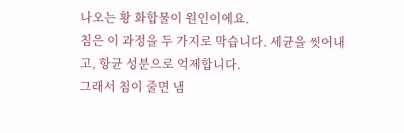나오는 황 화합물이 원인이에요.
침은 이 과정을 두 가지로 막습니다. 세균을 씻어내고, 항균 성분으로 억제합니다.
그래서 침이 줄면 냄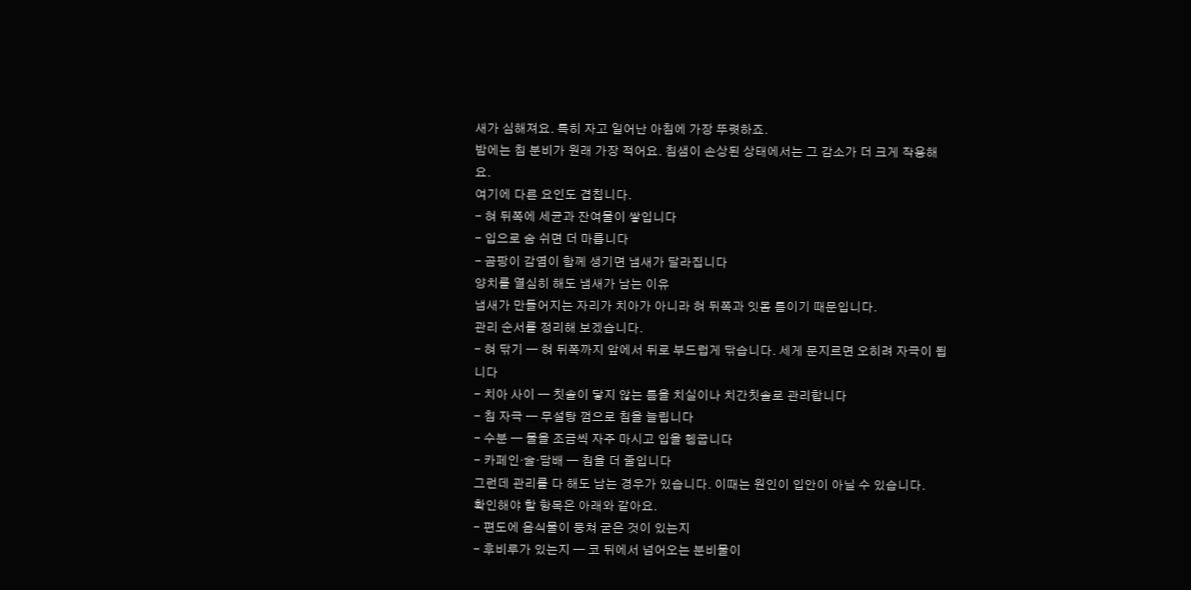새가 심해져요. 특히 자고 일어난 아침에 가장 뚜렷하죠.
밤에는 침 분비가 원래 가장 적어요. 침샘이 손상된 상태에서는 그 감소가 더 크게 작용해요.
여기에 다른 요인도 겹칩니다.
- 혀 뒤쪽에 세균과 잔여물이 쌓입니다
- 입으로 숨 쉬면 더 마릅니다
- 곰팡이 감염이 함께 생기면 냄새가 달라집니다
양치를 열심히 해도 냄새가 남는 이유
냄새가 만들어지는 자리가 치아가 아니라 혀 뒤쪽과 잇몸 틈이기 때문입니다.
관리 순서를 정리해 보겠습니다.
- 혀 닦기 — 혀 뒤쪽까지 앞에서 뒤로 부드럽게 닦습니다. 세게 문지르면 오히려 자극이 됩니다
- 치아 사이 — 칫솔이 닿지 않는 틈을 치실이나 치간칫솔로 관리합니다
- 침 자극 — 무설탕 껌으로 침을 늘립니다
- 수분 — 물을 조금씩 자주 마시고 입을 헹굽니다
- 카페인·술·담배 — 침을 더 줄입니다
그런데 관리를 다 해도 남는 경우가 있습니다. 이때는 원인이 입안이 아닐 수 있습니다.
확인해야 할 항목은 아래와 같아요.
- 편도에 음식물이 뭉쳐 굳은 것이 있는지
- 후비루가 있는지 — 코 뒤에서 넘어오는 분비물이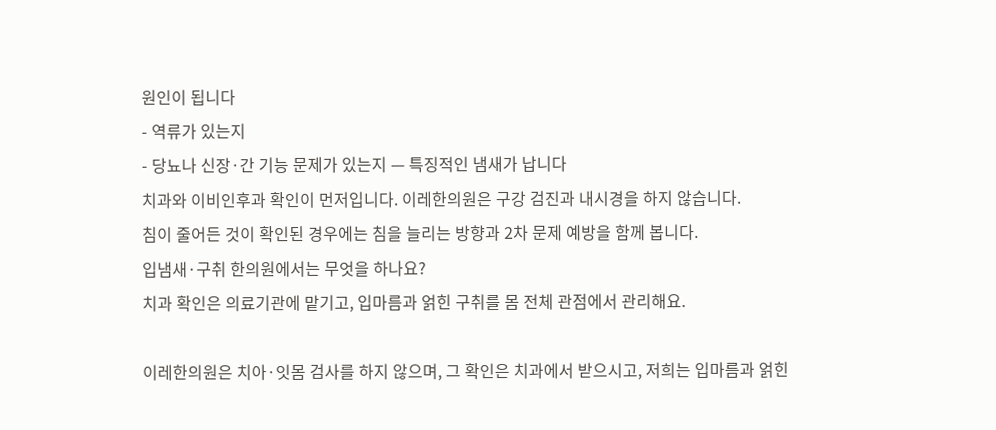원인이 됩니다
- 역류가 있는지
- 당뇨나 신장·간 기능 문제가 있는지 — 특징적인 냄새가 납니다
치과와 이비인후과 확인이 먼저입니다. 이레한의원은 구강 검진과 내시경을 하지 않습니다.
침이 줄어든 것이 확인된 경우에는 침을 늘리는 방향과 2차 문제 예방을 함께 봅니다.
입냄새·구취 한의원에서는 무엇을 하나요?
치과 확인은 의료기관에 맡기고, 입마름과 얽힌 구취를 몸 전체 관점에서 관리해요.

이레한의원은 치아·잇몸 검사를 하지 않으며, 그 확인은 치과에서 받으시고, 저희는 입마름과 얽힌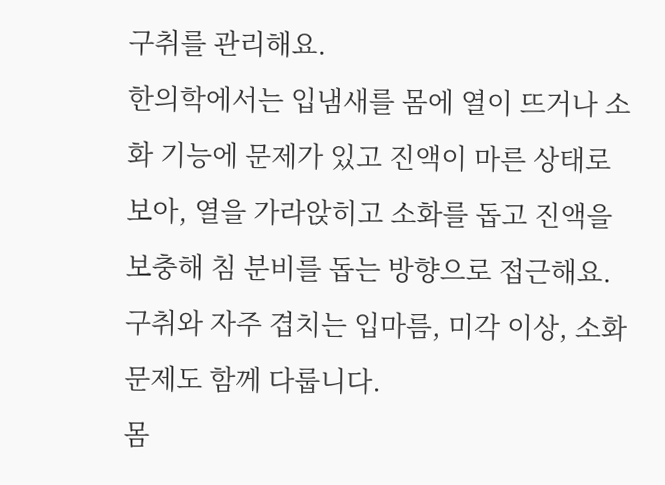구취를 관리해요.
한의학에서는 입냄새를 몸에 열이 뜨거나 소화 기능에 문제가 있고 진액이 마른 상태로 보아, 열을 가라앉히고 소화를 돕고 진액을 보충해 침 분비를 돕는 방향으로 접근해요. 구취와 자주 겹치는 입마름, 미각 이상, 소화 문제도 함께 다룹니다.
몸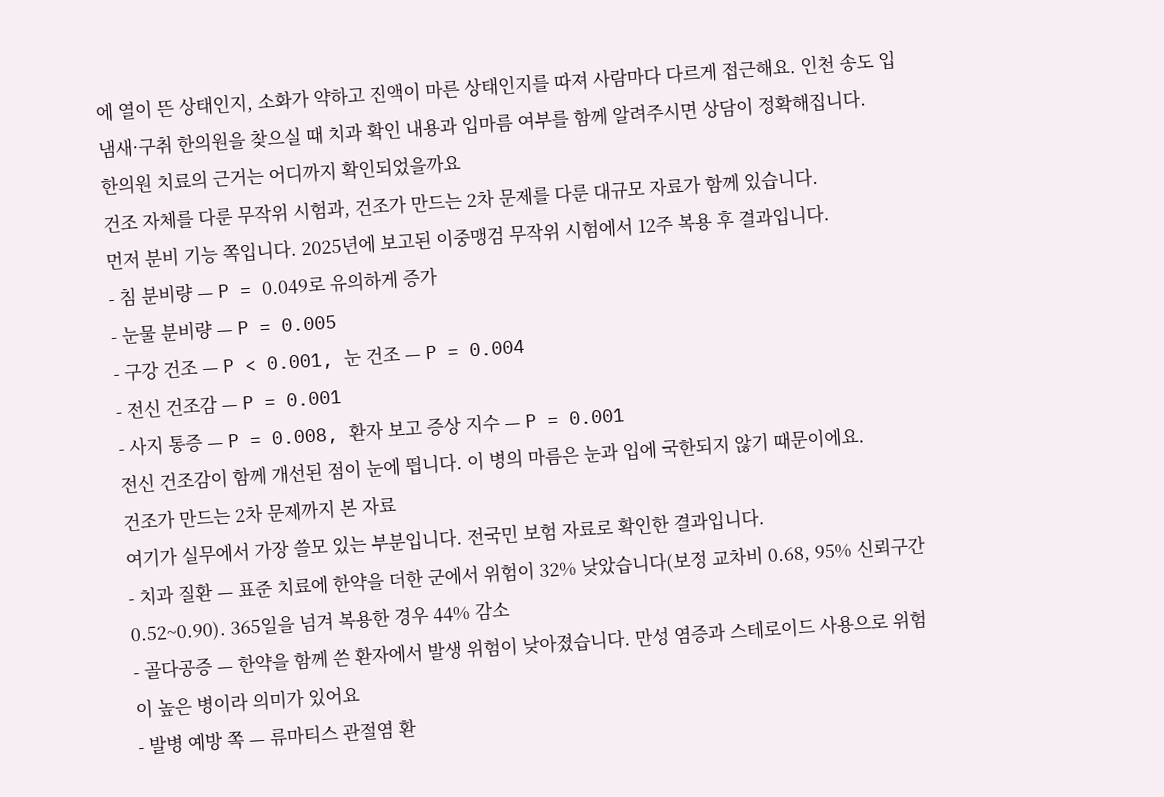에 열이 뜬 상태인지, 소화가 약하고 진액이 마른 상태인지를 따져 사람마다 다르게 접근해요. 인천 송도 입냄새·구취 한의원을 찾으실 때 치과 확인 내용과 입마름 여부를 함께 알려주시면 상담이 정확해집니다.
한의원 치료의 근거는 어디까지 확인되었을까요
건조 자체를 다룬 무작위 시험과, 건조가 만드는 2차 문제를 다룬 대규모 자료가 함께 있습니다.
먼저 분비 기능 쪽입니다. 2025년에 보고된 이중맹검 무작위 시험에서 12주 복용 후 결과입니다.
- 침 분비량 — P = 0.049로 유의하게 증가
- 눈물 분비량 — P = 0.005
- 구강 건조 — P < 0.001, 눈 건조 — P = 0.004
- 전신 건조감 — P = 0.001
- 사지 통증 — P = 0.008, 환자 보고 증상 지수 — P = 0.001
전신 건조감이 함께 개선된 점이 눈에 띕니다. 이 병의 마름은 눈과 입에 국한되지 않기 때문이에요.
건조가 만드는 2차 문제까지 본 자료
여기가 실무에서 가장 쓸모 있는 부분입니다. 전국민 보험 자료로 확인한 결과입니다.
- 치과 질환 — 표준 치료에 한약을 더한 군에서 위험이 32% 낮았습니다(보정 교차비 0.68, 95% 신뢰구간 0.52~0.90). 365일을 넘겨 복용한 경우 44% 감소
- 골다공증 — 한약을 함께 쓴 환자에서 발생 위험이 낮아졌습니다. 만성 염증과 스테로이드 사용으로 위험이 높은 병이라 의미가 있어요
- 발병 예방 쪽 — 류마티스 관절염 환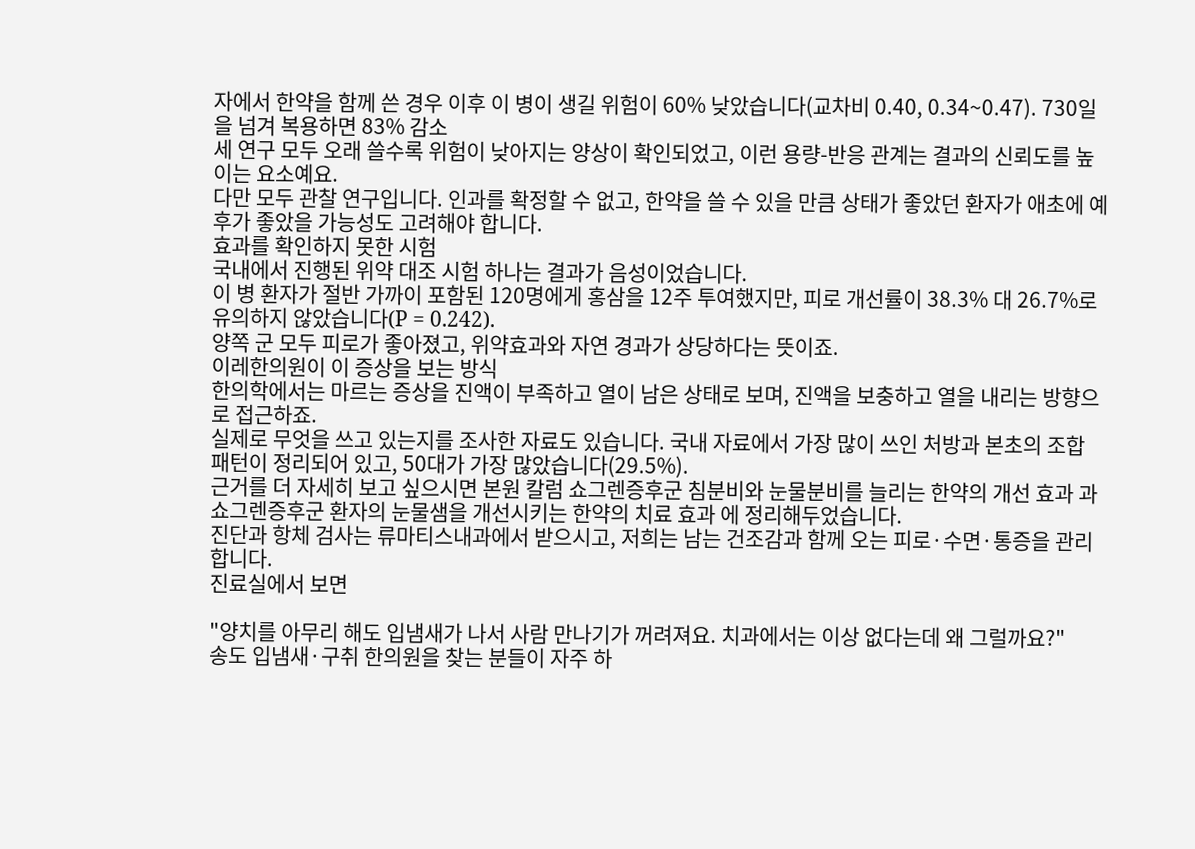자에서 한약을 함께 쓴 경우 이후 이 병이 생길 위험이 60% 낮았습니다(교차비 0.40, 0.34~0.47). 730일을 넘겨 복용하면 83% 감소
세 연구 모두 오래 쓸수록 위험이 낮아지는 양상이 확인되었고, 이런 용량-반응 관계는 결과의 신뢰도를 높이는 요소예요.
다만 모두 관찰 연구입니다. 인과를 확정할 수 없고, 한약을 쓸 수 있을 만큼 상태가 좋았던 환자가 애초에 예후가 좋았을 가능성도 고려해야 합니다.
효과를 확인하지 못한 시험
국내에서 진행된 위약 대조 시험 하나는 결과가 음성이었습니다.
이 병 환자가 절반 가까이 포함된 120명에게 홍삼을 12주 투여했지만, 피로 개선률이 38.3% 대 26.7%로 유의하지 않았습니다(P = 0.242).
양쪽 군 모두 피로가 좋아졌고, 위약효과와 자연 경과가 상당하다는 뜻이죠.
이레한의원이 이 증상을 보는 방식
한의학에서는 마르는 증상을 진액이 부족하고 열이 남은 상태로 보며, 진액을 보충하고 열을 내리는 방향으로 접근하죠.
실제로 무엇을 쓰고 있는지를 조사한 자료도 있습니다. 국내 자료에서 가장 많이 쓰인 처방과 본초의 조합 패턴이 정리되어 있고, 50대가 가장 많았습니다(29.5%).
근거를 더 자세히 보고 싶으시면 본원 칼럼 쇼그렌증후군 침분비와 눈물분비를 늘리는 한약의 개선 효과 과 쇼그렌증후군 환자의 눈물샘을 개선시키는 한약의 치료 효과 에 정리해두었습니다.
진단과 항체 검사는 류마티스내과에서 받으시고, 저희는 남는 건조감과 함께 오는 피로·수면·통증을 관리합니다.
진료실에서 보면

"양치를 아무리 해도 입냄새가 나서 사람 만나기가 꺼려져요. 치과에서는 이상 없다는데 왜 그럴까요?"
송도 입냄새·구취 한의원을 찾는 분들이 자주 하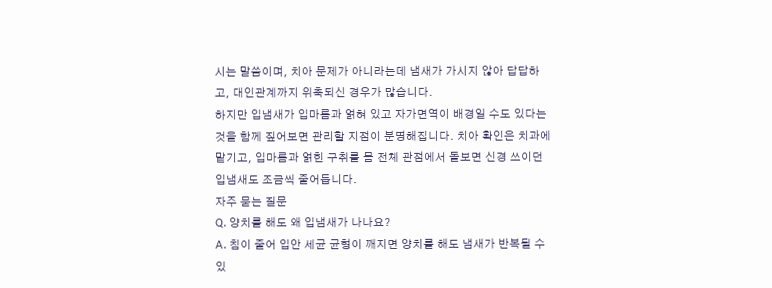시는 말씀이며, 치아 문제가 아니라는데 냄새가 가시지 않아 답답하고, 대인관계까지 위축되신 경우가 많습니다.
하지만 입냄새가 입마름과 얽혀 있고 자가면역이 배경일 수도 있다는 것을 함께 짚어보면 관리할 지점이 분명해집니다. 치아 확인은 치과에 맡기고, 입마름과 얽힌 구취를 몸 전체 관점에서 돌보면 신경 쓰이던 입냄새도 조금씩 줄어듭니다.
자주 묻는 질문
Q. 양치를 해도 왜 입냄새가 나나요?
A. 침이 줄어 입안 세균 균형이 깨지면 양치를 해도 냄새가 반복될 수 있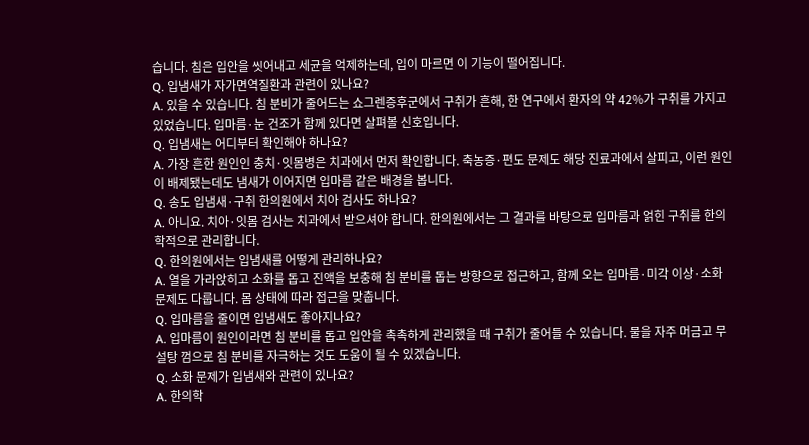습니다. 침은 입안을 씻어내고 세균을 억제하는데, 입이 마르면 이 기능이 떨어집니다.
Q. 입냄새가 자가면역질환과 관련이 있나요?
A. 있을 수 있습니다. 침 분비가 줄어드는 쇼그렌증후군에서 구취가 흔해, 한 연구에서 환자의 약 42%가 구취를 가지고 있었습니다. 입마름·눈 건조가 함께 있다면 살펴볼 신호입니다.
Q. 입냄새는 어디부터 확인해야 하나요?
A. 가장 흔한 원인인 충치·잇몸병은 치과에서 먼저 확인합니다. 축농증·편도 문제도 해당 진료과에서 살피고, 이런 원인이 배제됐는데도 냄새가 이어지면 입마름 같은 배경을 봅니다.
Q. 송도 입냄새·구취 한의원에서 치아 검사도 하나요?
A. 아니요. 치아·잇몸 검사는 치과에서 받으셔야 합니다. 한의원에서는 그 결과를 바탕으로 입마름과 얽힌 구취를 한의학적으로 관리합니다.
Q. 한의원에서는 입냄새를 어떻게 관리하나요?
A. 열을 가라앉히고 소화를 돕고 진액을 보충해 침 분비를 돕는 방향으로 접근하고, 함께 오는 입마름·미각 이상·소화 문제도 다룹니다. 몸 상태에 따라 접근을 맞춥니다.
Q. 입마름을 줄이면 입냄새도 좋아지나요?
A. 입마름이 원인이라면 침 분비를 돕고 입안을 촉촉하게 관리했을 때 구취가 줄어들 수 있습니다. 물을 자주 머금고 무설탕 껌으로 침 분비를 자극하는 것도 도움이 될 수 있겠습니다.
Q. 소화 문제가 입냄새와 관련이 있나요?
A. 한의학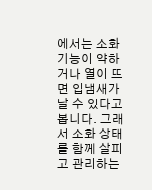에서는 소화 기능이 약하거나 열이 뜨면 입냄새가 날 수 있다고 봅니다. 그래서 소화 상태를 함께 살피고 관리하는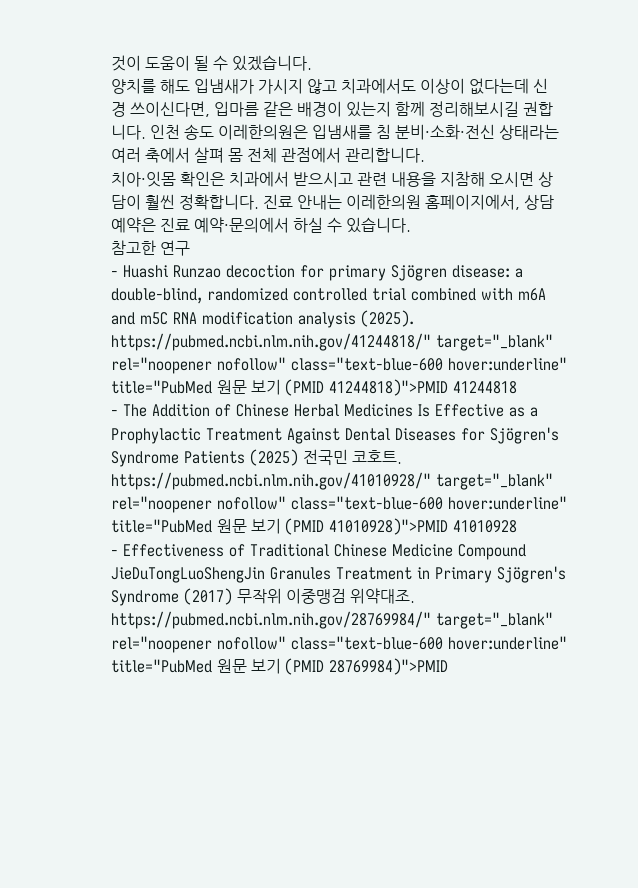것이 도움이 될 수 있겠습니다.
양치를 해도 입냄새가 가시지 않고 치과에서도 이상이 없다는데 신경 쓰이신다면, 입마름 같은 배경이 있는지 함께 정리해보시길 권합니다. 인천 송도 이레한의원은 입냄새를 침 분비·소화·전신 상태라는 여러 축에서 살펴 몸 전체 관점에서 관리합니다.
치아·잇몸 확인은 치과에서 받으시고 관련 내용을 지참해 오시면 상담이 훨씬 정확합니다. 진료 안내는 이레한의원 홈페이지에서, 상담 예약은 진료 예약·문의에서 하실 수 있습니다.
참고한 연구
- Huashi Runzao decoction for primary Sjögren disease: a double-blind, randomized controlled trial combined with m6A and m5C RNA modification analysis (2025). https://pubmed.ncbi.nlm.nih.gov/41244818/" target="_blank" rel="noopener nofollow" class="text-blue-600 hover:underline" title="PubMed 원문 보기 (PMID 41244818)">PMID 41244818
- The Addition of Chinese Herbal Medicines Is Effective as a Prophylactic Treatment Against Dental Diseases for Sjögren's Syndrome Patients (2025) 전국민 코호트. https://pubmed.ncbi.nlm.nih.gov/41010928/" target="_blank" rel="noopener nofollow" class="text-blue-600 hover:underline" title="PubMed 원문 보기 (PMID 41010928)">PMID 41010928
- Effectiveness of Traditional Chinese Medicine Compound JieDuTongLuoShengJin Granules Treatment in Primary Sjögren's Syndrome (2017) 무작위 이중맹검 위약대조. https://pubmed.ncbi.nlm.nih.gov/28769984/" target="_blank" rel="noopener nofollow" class="text-blue-600 hover:underline" title="PubMed 원문 보기 (PMID 28769984)">PMID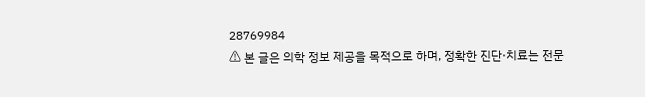28769984
⚠ 본 글은 의학 정보 제공을 목적으로 하며, 정확한 진단·치료는 전문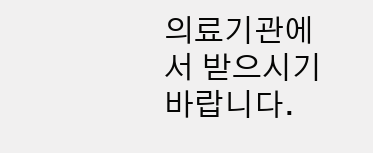의료기관에서 받으시기 바랍니다.